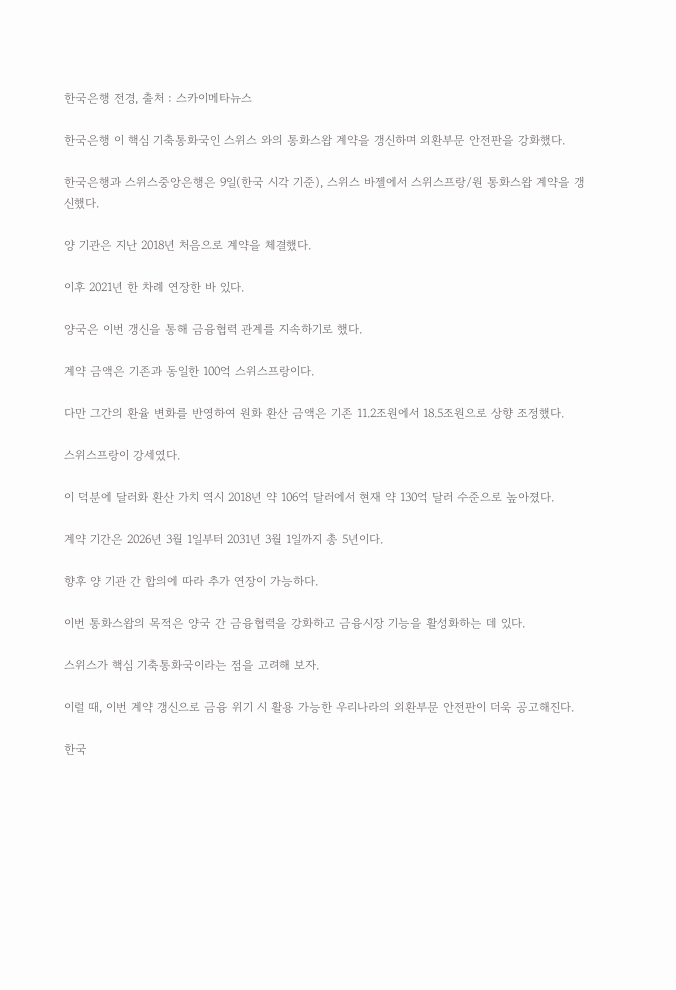한국은행 전경, 출처 : 스카이메타뉴스

한국은행 이 핵심 기축통화국인 스위스 와의 통화스왑 계약을 갱신하며 외환부문 안전판을 강화했다.

한국은행과 스위스중앙은행은 9일(한국 시각 기준), 스위스 바젤에서 스위스프랑/원 통화스왑 계약을 갱신했다.

양 기관은 지난 2018년 처음으로 계약을 체결했다.

이후 2021년 한 차례 연장한 바 있다.

양국은 이번 갱신을 통해 금융협력 관계를 지속하기로 했다.

계약 금액은 기존과 동일한 100억 스위스프랑이다.

다만 그간의 환율 변화를 반영하여 원화 환산 금액은 기존 11.2조원에서 18.5조원으로 상향 조정했다.

스위스프랑이 강세였다.

이 덕분에 달러화 환산 가치 역시 2018년 약 106억 달러에서 현재 약 130억 달러 수준으로 높아졌다.

계약 기간은 2026년 3월 1일부터 2031년 3월 1일까지 총 5년이다.

향후 양 기관 간 합의에 따라 추가 연장이 가능하다.

이번 통화스왑의 목적은 양국 간 금융협력을 강화하고 금융시장 기능을 활성화하는 데 있다.

스위스가 핵심 기축통화국이라는 점을 고려해 보자.

이럴 때, 이번 계약 갱신으로 금융 위기 시 활용 가능한 우리나라의 외환부문 안전판이 더욱 공고해진다.

한국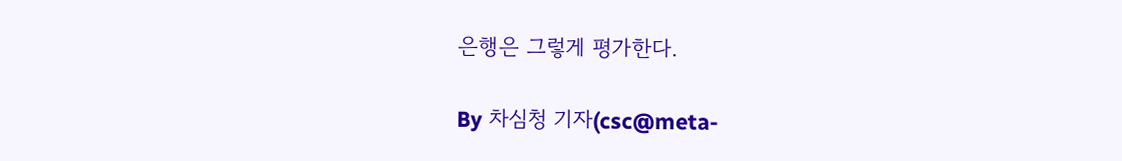은행은 그렇게 평가한다.

By 차심청 기자(csc@meta-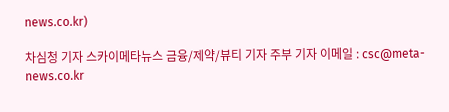news.co.kr)

차심청 기자 스카이메타뉴스 금융/제약/뷰티 기자 주부 기자 이메일 : csc@meta-news.co.kr